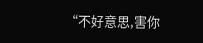“不好意思,害你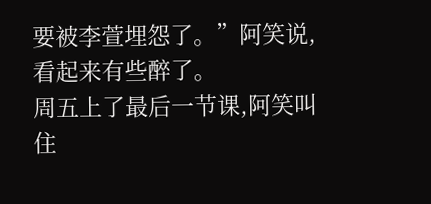要被李萱埋怨了。”阿笑说,看起来有些醉了。
周五上了最后一节课,阿笑叫住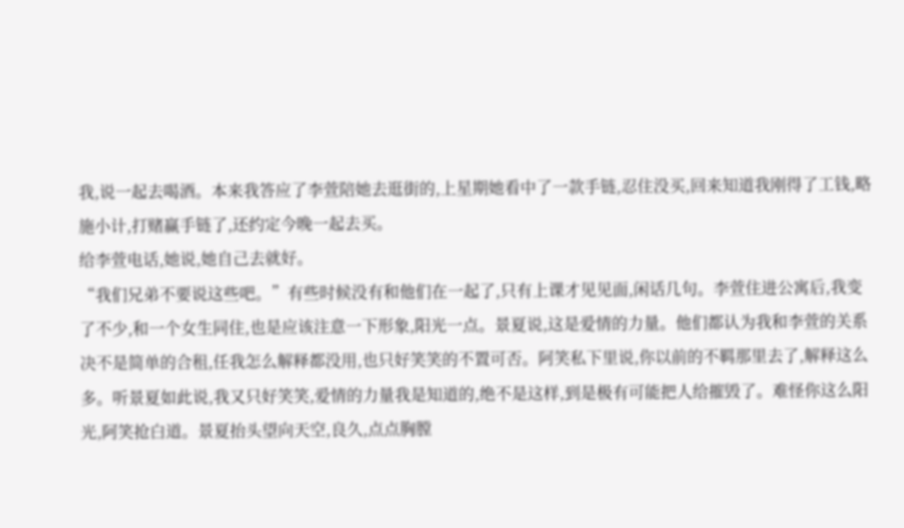我,说一起去喝酒。本来我答应了李萱陪她去逛街的,上星期她看中了一款手链,忍住没买,回来知道我刚得了工钱,略施小计,打赌赢手链了,还约定今晚一起去买。
给李萱电话,她说,她自己去就好。
“我们兄弟不要说这些吧。”有些时候没有和他们在一起了,只有上课才见见面,闲话几句。李萱住进公寓后,我变了不少,和一个女生同住,也是应该注意一下形象,阳光一点。景夏说,这是爱情的力量。他们都认为我和李萱的关系决不是简单的合租,任我怎么解释都没用,也只好笑笑的不置可否。阿笑私下里说,你以前的不羁那里去了,解释这么多。听景夏如此说,我又只好笑笑,爱情的力量我是知道的,绝不是这样,到是极有可能把人给摧毁了。难怪你这么阳光,阿笑抢白道。景夏抬头望向天空,良久,点点胸膛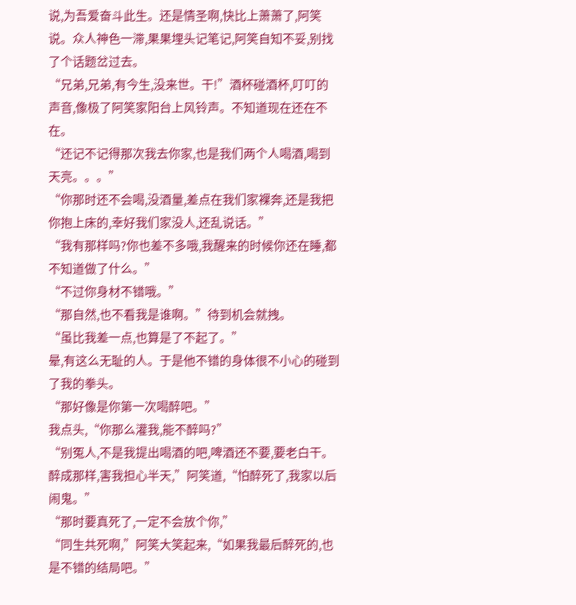说,为吾爱奋斗此生。还是情圣啊,快比上萧萧了,阿笑说。众人神色一滞,果果埋头记笔记,阿笑自知不妥,别找了个话题岔过去。
“兄弟,兄弟,有今生,没来世。干!”酒杯碰酒杯,叮叮的声音,像极了阿笑家阳台上风铃声。不知道现在还在不在。
“还记不记得那次我去你家,也是我们两个人喝酒,喝到天亮。。。”
“你那时还不会喝,没酒量,差点在我们家裸奔,还是我把你抱上床的,幸好我们家没人,还乱说话。”
“我有那样吗?你也差不多哦,我醒来的时候你还在睡,都不知道做了什么。”
“不过你身材不错哦。”
“那自然,也不看我是谁啊。”待到机会就拽。
“虽比我差一点,也算是了不起了。”
晕,有这么无耻的人。于是他不错的身体很不小心的碰到了我的拳头。
“那好像是你第一次喝醉吧。”
我点头,“你那么灌我,能不醉吗?”
“别冤人,不是我提出喝酒的吧,啤酒还不要,要老白干。醉成那样,害我担心半天,”阿笑道,“怕醉死了,我家以后闹鬼。”
“那时要真死了,一定不会放个你,”
“同生共死啊,”阿笑大笑起来,“如果我最后醉死的,也是不错的结局吧。”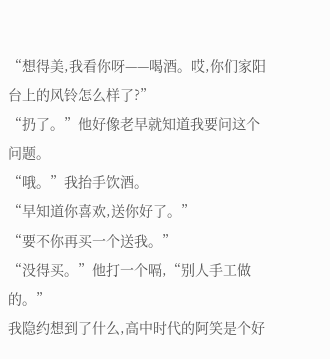“想得美,我看你呀——喝酒。哎,你们家阳台上的风铃怎么样了?”
“扔了。”他好像老早就知道我要问这个问题。
“哦。”我抬手饮酒。
“早知道你喜欢,送你好了。”
“要不你再买一个送我。”
“没得买。”他打一个嗝,“别人手工做的。”
我隐约想到了什么,高中时代的阿笑是个好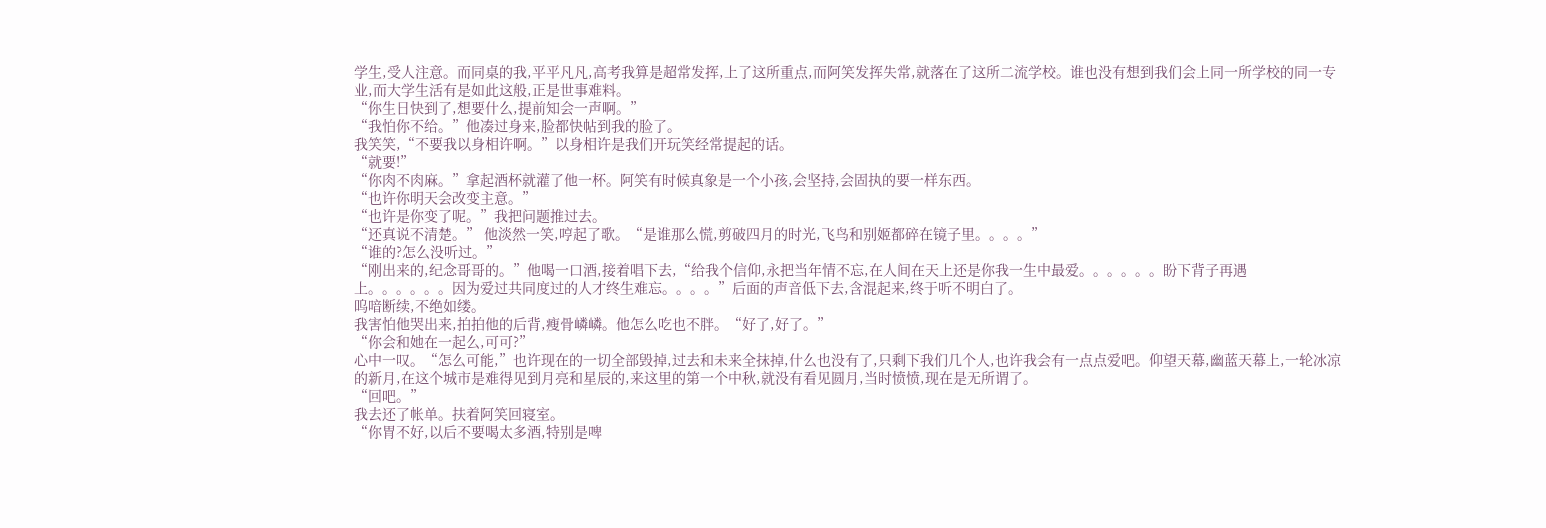学生,受人注意。而同桌的我,平平凡凡,高考我算是超常发挥,上了这所重点,而阿笑发挥失常,就落在了这所二流学校。谁也没有想到我们会上同一所学校的同一专业,而大学生活有是如此这般,正是世事难料。
“你生日快到了,想要什么,提前知会一声啊。”
“我怕你不给。”他凑过身来,脸都快帖到我的脸了。
我笑笑,“不要我以身相许啊。”以身相许是我们开玩笑经常提起的话。
“就要!”
“你肉不肉麻。”拿起酒杯就灌了他一杯。阿笑有时候真象是一个小孩,会坚持,会固执的要一样东西。
“也许你明天会改变主意。”
“也许是你变了呢。”我把问题推过去。
“还真说不清楚。” 他淡然一笑,哼起了歌。“是谁那么慌,剪破四月的时光,飞鸟和别姬都碎在镜子里。。。。”
“谁的?怎么没听过。”
“刚出来的,纪念哥哥的。”他喝一口酒,接着唱下去,“给我个信仰,永把当年情不忘,在人间在天上还是你我一生中最爱。。。。。。盼下背子再遇上。。。。。。因为爱过共同度过的人才终生难忘。。。。”后面的声音低下去,含混起来,终于听不明白了。
呜喑断续,不绝如缕。
我害怕他哭出来,拍拍他的后背,瘦骨嶙嶙。他怎么吃也不胖。“好了,好了。”
“你会和她在一起么,可可?”
心中一叹。“怎么可能,”也许现在的一切全部毁掉,过去和未来全抹掉,什么也没有了,只剩下我们几个人,也许我会有一点点爱吧。仰望天幕,幽蓝天幕上,一轮冰凉的新月,在这个城市是难得见到月亮和星辰的,来这里的第一个中秋,就没有看见圆月,当时愤愤,现在是无所谓了。
“回吧。”
我去还了帐单。扶着阿笑回寝室。
“你胃不好,以后不要喝太多酒,特别是啤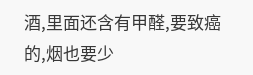酒,里面还含有甲醛,要致癌的,烟也要少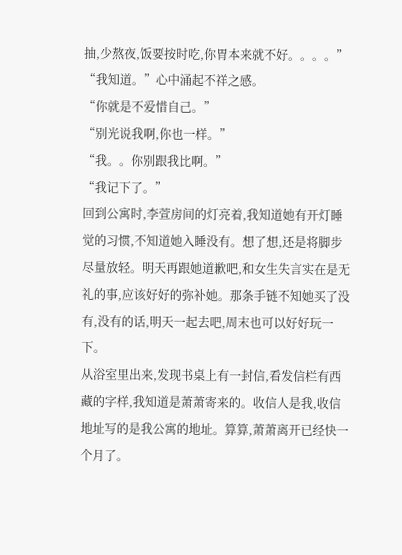抽,少熬夜,饭要按时吃,你胃本来就不好。。。。”
“我知道。”心中涌起不祥之感。
“你就是不爱惜自己。”
“别光说我啊,你也一样。”
“我。。你别跟我比啊。”
“我记下了。”
回到公寓时,李萱房间的灯亮着,我知道她有开灯睡觉的习惯,不知道她入睡没有。想了想,还是将脚步尽量放轻。明天再跟她道歉吧,和女生失言实在是无礼的事,应该好好的弥补她。那条手链不知她买了没有,没有的话,明天一起去吧,周末也可以好好玩一下。
从浴室里出来,发现书桌上有一封信,看发信栏有西藏的字样,我知道是萧萧寄来的。收信人是我,收信地址写的是我公寓的地址。算算,萧萧离开已经快一个月了。